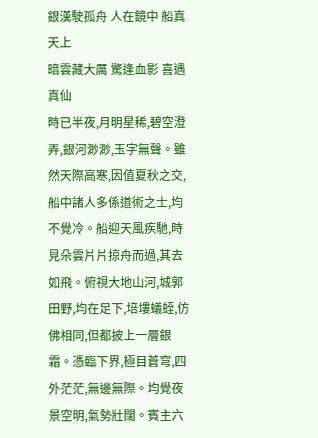銀漢駛孤舟 人在鏡中 船真天上
暗雲藏大厲 驚逢血影 喜遇真仙
時已半夜,月明星稀,碧空澄弄,銀河渺渺,玉字無聲。雖然天際高寒,因值夏秋之交,船中諸人多係道術之士,均不覺冷。船迎天風疾馳,時見朵雲片片掠舟而過,其去如飛。俯視大地山河,城郭田野,均在足下,培塿蟻蛭,仿佛相同,但都披上一層銀霜。憑臨下界,極目蒼穹,四外茫茫,無邊無際。均覺夜景空明,氣勢壯闊。賓主六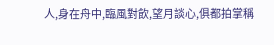人,身在舟中,臨風對飲,望月談心,俱都拍掌稱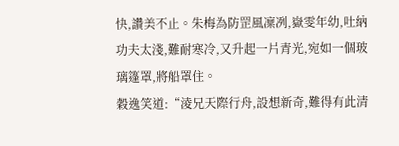快,讚美不止。朱梅為防罡風凜冽,嶽雯年幼,吐納功夫太淺,難耐寒冷,又升起一片青光,宛如一個玻璃篷罩,將船罩住。
穀逸笑道:“淩兄天際行舟,設想新奇,難得有此清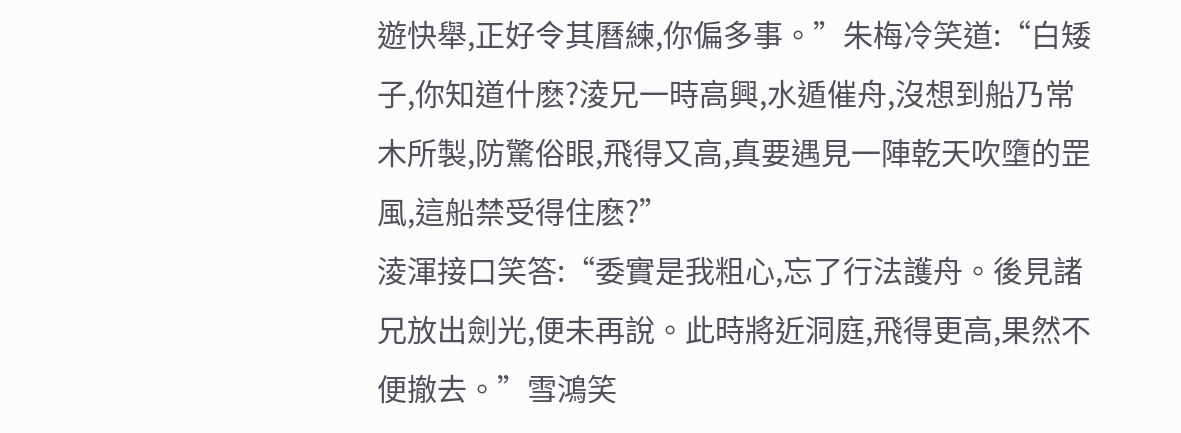遊快舉,正好令其曆練,你偏多事。”朱梅冷笑道:“白矮子,你知道什麽?淩兄一時高興,水遁催舟,沒想到船乃常木所製,防驚俗眼,飛得又高,真要遇見一陣乾天吹墮的罡風,這船禁受得住麽?”
淩渾接口笑答:“委實是我粗心,忘了行法護舟。後見諸兄放出劍光,便未再說。此時將近洞庭,飛得更高,果然不便撤去。”雪鴻笑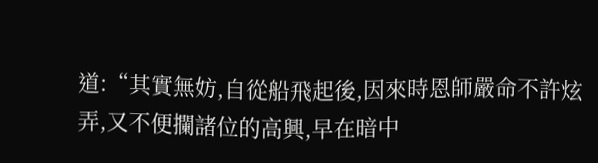道:“其實無妨,自從船飛起後,因來時恩師嚴命不許炫弄,又不便攔諸位的高興,早在暗中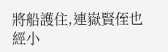將船護住,連嶽賢侄也經小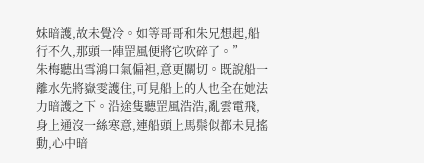妹暗護,故未覺冷。如等哥哥和朱兄想起,船行不久,那頭一陣罡風便將它吹碎了。”
朱梅聽出雪鴻口氣偏袒,意更關切。既說船一離水先將嶽雯護住,可見船上的人也全在她法力暗護之下。沿途隻聽罡風浩浩,亂雲電飛,身上通沒一絲寒意,連船頭上馬鬃似都未見搖動,心中暗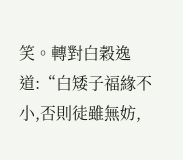笑。轉對白穀逸道:“白矮子福緣不小,否則徒雖無妨,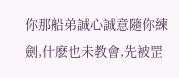你那船弟誠心誠意隨你練劍,什麽也未教會,先被罡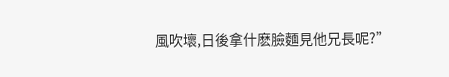風吹壞,日後拿什麽臉麵見他兄長呢?”